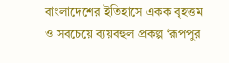বাংলাদেশের ইতিহাসে একক বৃহত্তম ও সবচেয়ে ব্যয়বহুল প্রকল্প ‘রূপপুর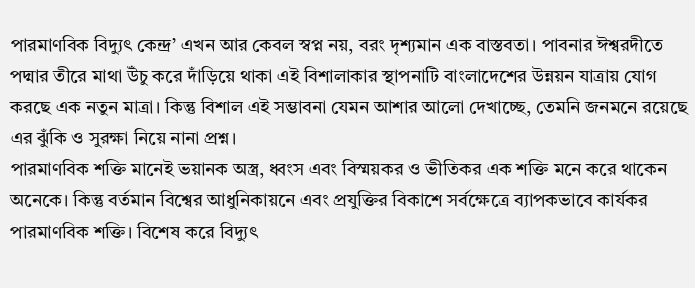পারমাণবিক বিদ্যুৎ কেন্দ্র’ এখন আর কেবল স্বপ্ন নয়, বরং দৃশ্যমান এক বাস্তবতা। পাবনার ঈশ্বরদীতে পদ্মার তীরে মাথা উঁচু করে দাঁড়িয়ে থাকা এই বিশালাকার স্থাপনাটি বাংলাদেশের উন্নয়ন যাত্রায় যোগ করছে এক নতুন মাত্রা। কিন্তু বিশাল এই সম্ভাবনা যেমন আশার আলো দেখাচ্ছে, তেমনি জনমনে রয়েছে এর ঝুঁকি ও সুরক্ষা নিয়ে নানা প্রশ্ন।
পারমাণবিক শক্তি মানেই ভয়ানক অস্ত্র, ধ্বংস এবং বিস্ময়কর ও ভীতিকর এক শক্তি মনে করে থাকেন অনেকে। কিন্তু বর্তমান বিশ্বের আধুনিকায়নে এবং প্রযুক্তির বিকাশে সর্বক্ষেত্রে ব্যাপকভাবে কার্যকর পারমাণবিক শক্তি। বিশেষ করে বিদ্যুৎ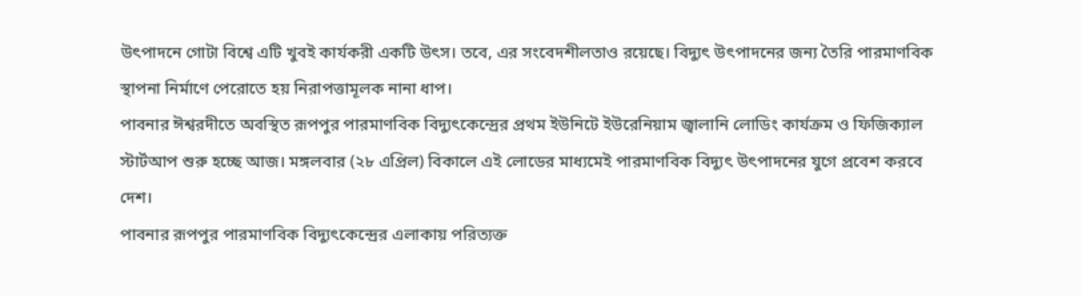উৎপাদনে গোটা বিশ্বে এটি খুবই কার্যকরী একটি উৎস। তবে, এর সংবেদশীলতাও রয়েছে। বিদ্যুৎ উৎপাদনের জন্য তৈরি পারমাণবিক স্থাপনা নির্মাণে পেরোতে হয় নিরাপত্তামূলক নানা ধাপ।
পাবনার ঈশ্বরদীতে অবস্থিত রূপপুর পারমাণবিক বিদ্যুৎকেন্দ্রের প্রথম ইউনিটে ইউরেনিয়াম জ্বালানি লোডিং কার্যক্রম ও ফিজিক্যাল স্টার্টআপ শুরু হচ্ছে আজ। মঙ্গলবার (২৮ এপ্রিল) বিকালে এই লোডের মাধ্যমেই পারমাণবিক বিদ্যুৎ উৎপাদনের যুগে প্রবেশ করবে দেশ।
পাবনার রূপপুর পারমাণবিক বিদ্যুৎকেন্দ্রের এলাকায় পরিত্যক্ত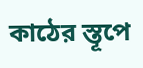কাঠের স্তূপে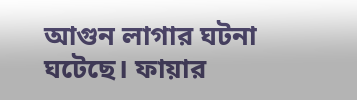আগুন লাগার ঘটনা ঘটেছে। ফায়ার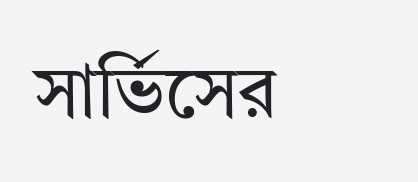সার্ভিসের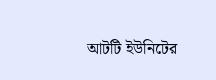আটটি ইউনিটের